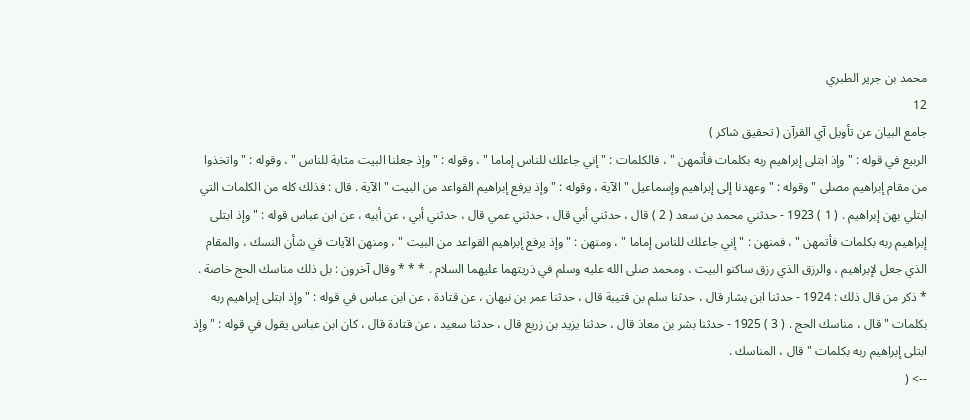محمد بن جرير الطبري
12
جامع البيان عن تأويل آي القرآن ( تحقيق شاكر )
الربيع في قوله : " وإذ ابتلى إبراهيم ربه بكلمات فأتمهن " ، فالكلمات : " إني جاعلك للناس إماما " ، وقوله : " وإذ جعلنا البيت مثابة للناس " ، وقوله : " واتخذوا من مقام إبراهيم مصلى " وقوله : " وعهدنا إلى إبراهيم وإسماعيل " الآية ، وقوله : " وإذ يرفع إبراهيم القواعد من البيت " الآية . قال : فذلك كله من الكلمات التي ابتلي بهن إبراهيم . ( 1 ) 1923 - حدثني محمد بن سعد ( 2 ) قال ، حدثني أبي قال ، حدثني عمي قال ، حدثني أبي ، عن أبيه ، عن ابن عباس قوله : " وإذ ابتلى إبراهيم ربه بكلمات فأتمهن " ، فمنهن : " إني جاعلك للناس إماما " ، ومنهن : " وإذ يرفع إبراهيم القواعد من البيت " ، ومنهن الآيات في شأن النسك ، والمقام الذي جعل لإبراهيم ، والرزق الذي رزق ساكنو البيت ، ومحمد صلى الله عليه وسلم في ذريتهما عليهما السلام . * * * وقال آخرون : بل ذلك مناسك الحج خاصة . * ذكر من قال ذلك : 1924 - حدثنا ابن بشار قال ، حدثنا سلم بن قتيبة قال ، حدثنا عمر بن نبهان ، عن قتادة ، عن ابن عباس في قوله : " وإذ ابتلى إبراهيم ربه بكلمات " قال ، مناسك الحج . ( 3 ) 1925 - حدثنا بشر بن معاذ قال ، حدثنا يزيد بن زريع قال ، حدثنا سعيد ، عن قتادة قال ، كان ابن عباس يقول في قوله : " وإذ ابتلى إبراهيم ربه بكلمات " قال ، المناسك .
--> (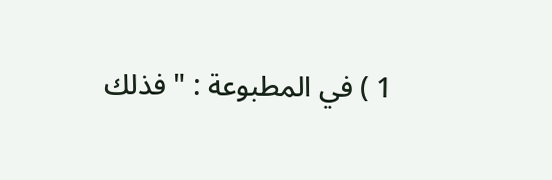1 ) في المطبوعة : " فذلك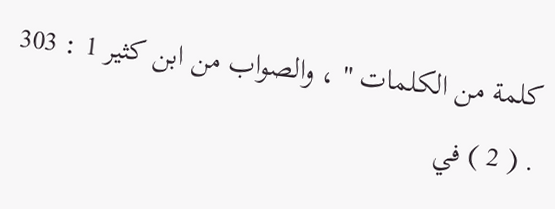كلمة من الكلمات " ، والصواب من ابن كثير 1 : 303 . ( 2 ) في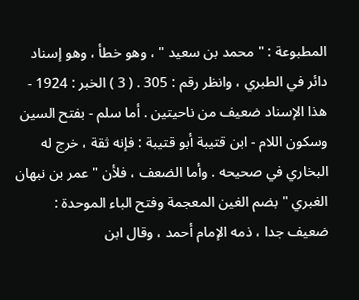المطبوعة : " محمد بن سعيد " ، وهو خطأ ، وهو إسناد دائر في الطبري ، وانظر رقم : 305 . ( 3 ) الخبر : 1924 - هذا الإسناد ضعيف من ناحيتين . أما سلم - بفتح السين وسكون اللام - ابن قتيبة أبو قتيبة : فإنه ثقة ، خرج له البخاري في صحيحه . وأما الضعف ، فلأن " عمر بن نبهان الغبري " بضم الغين المعجمة وفتح الباء الموحدة : ضعيف جدا ، ذمه الإمام أحمد ، وقال ابن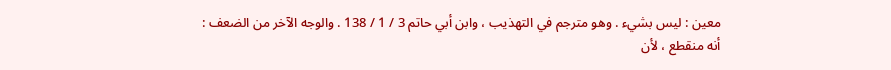معين : ليس بشيء . وهو مترجم في التهذيب ، وابن أبي حاتم 3 / 1 / 138 . والوجه الآخر من الضعف : أنه منقطع ، لأن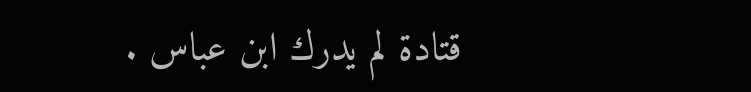قتادة لم يدرك ابن عباس .